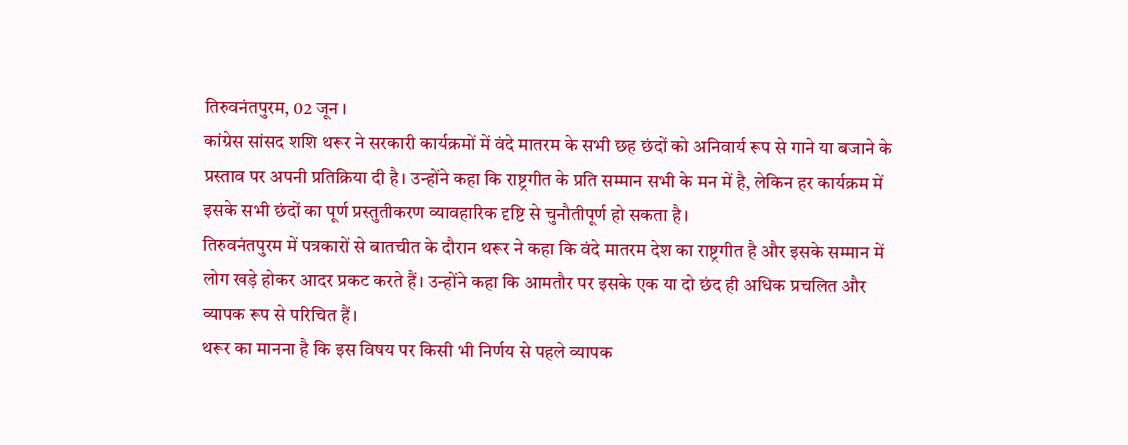तिरुवनंतपुरम, 02 जून ।
कांग्रेस सांसद शशि थरूर ने सरकारी कार्यक्रमों में वंदे मातरम के सभी छह छंदों को अनिवार्य रूप से गाने या बजाने के प्रस्ताव पर अपनी प्रतिक्रिया दी है। उन्होंने कहा कि राष्ट्रगीत के प्रति सम्मान सभी के मन में है, लेकिन हर कार्यक्रम में इसके सभी छंदों का पूर्ण प्रस्तुतीकरण व्यावहारिक दृष्टि से चुनौतीपूर्ण हो सकता है।
तिरुवनंतपुरम में पत्रकारों से बातचीत के दौरान थरूर ने कहा कि वंदे मातरम देश का राष्ट्रगीत है और इसके सम्मान में लोग खड़े होकर आदर प्रकट करते हैं। उन्होंने कहा कि आमतौर पर इसके एक या दो छंद ही अधिक प्रचलित और व्यापक रूप से परिचित हैं।
थरूर का मानना है कि इस विषय पर किसी भी निर्णय से पहले व्यापक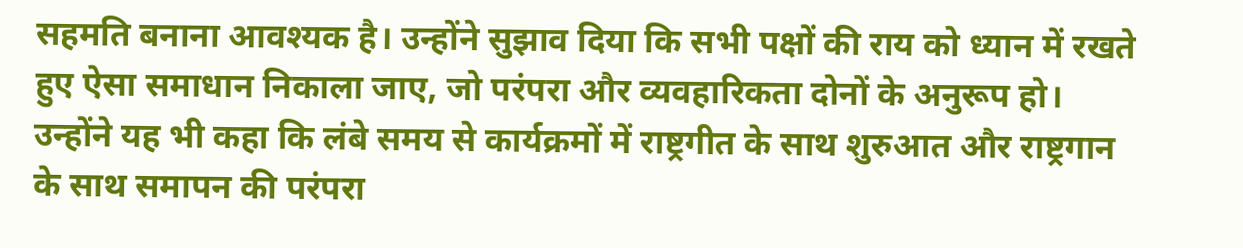सहमति बनाना आवश्यक है। उन्होंने सुझाव दिया कि सभी पक्षों की राय को ध्यान में रखते हुए ऐसा समाधान निकाला जाए, जो परंपरा और व्यवहारिकता दोनों के अनुरूप हो।
उन्होंने यह भी कहा कि लंबे समय से कार्यक्रमों में राष्ट्रगीत के साथ शुरुआत और राष्ट्रगान के साथ समापन की परंपरा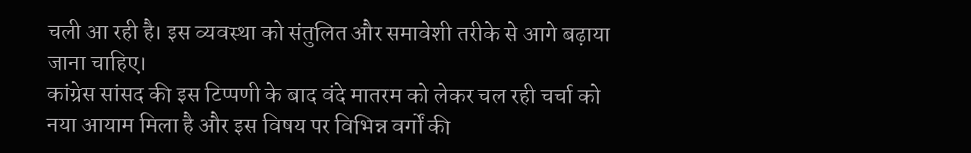चली आ रही है। इस व्यवस्था को संतुलित और समावेशी तरीके से आगे बढ़ाया जाना चाहिए।
कांग्रेस सांसद की इस टिप्पणी के बाद वंदे मातरम को लेकर चल रही चर्चा को नया आयाम मिला है और इस विषय पर विभिन्न वर्गों की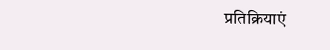प्रतिक्रियाएं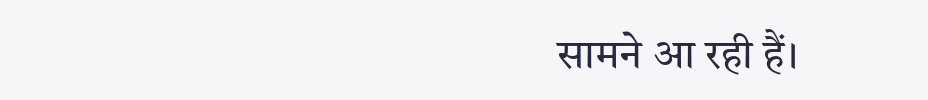सामने आ रही हैं।